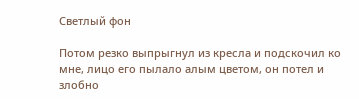Светлый фон

Потом резко выпрыгнул из кресла и подскочил ко мне, лицо его пылало алым цветом, он потел и злобно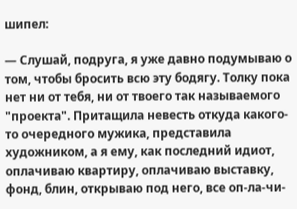шипел:

— Слушай, подруга, я уже давно подумываю о том, чтобы бросить всю эту бодягу. Толку пока нет ни от тебя, ни от твоего так называемого "проекта". Притащила невесть откуда какого-то очередного мужика, представила художником, а я ему, как последний идиот, оплачиваю квартиру, оплачиваю выставку, фонд, блин, открываю под него, все оп-ла-чи-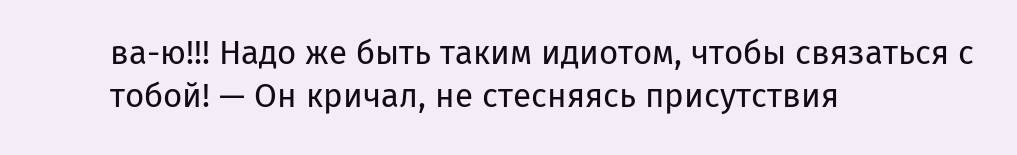ва-ю!!! Надо же быть таким идиотом, чтобы связаться с тобой! — Он кричал, не стесняясь присутствия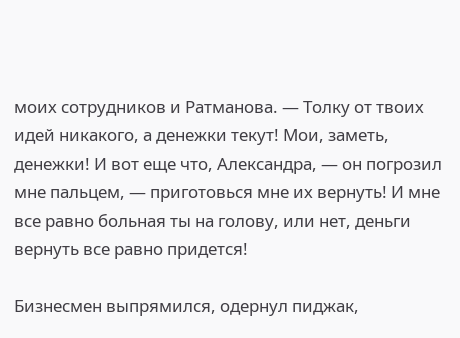моих сотрудников и Ратманова. — Толку от твоих идей никакого, а денежки текут! Мои, заметь, денежки! И вот еще что, Александра, — он погрозил мне пальцем, — приготовься мне их вернуть! И мне все равно больная ты на голову, или нет, деньги вернуть все равно придется!

Бизнесмен выпрямился, одернул пиджак,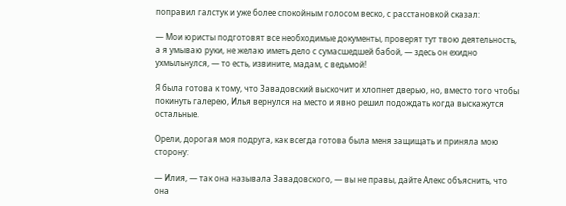поправил галстук и уже более спокойным голосом веско, с расстановкой сказал:

— Мои юристы подготовят все необходимые документы, проверят тут твою деятельность, а я умываю руки, не желаю иметь дело с сумасшедшей бабой, — здесь он ехидно ухмыльнулся, — то есть, извините, мадам, с ведьмой!

Я была готова к тому, что Завадовский выскочит и хлопнет дверью, но, вместо того чтобы покинуть галерею, Илья вернулся на место и явно решил подождать когда выскажутся остальные.

Орели, дорогая моя подруга, как всегда готова была меня защищать и приняла мою сторону:

— Илия, — так она называла Завадовского, — вы не правы, дайте Алекс объяснить, что она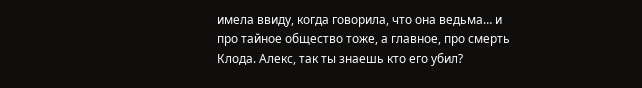имела ввиду, когда говорила, что она ведьма… и про тайное общество тоже, а главное, про смерть Клода. Алекс, так ты знаешь кто его убил?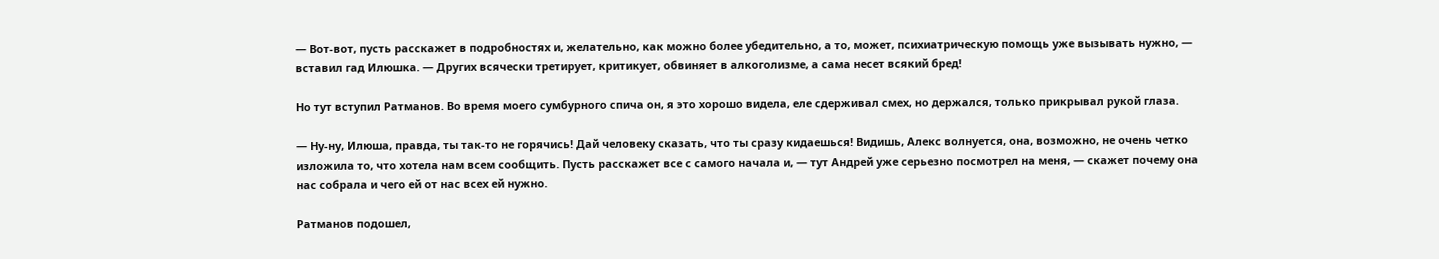— Вот-вот, пусть расскажет в подробностях и, желательно, как можно более убедительно, а то, может, психиатрическую помощь уже вызывать нужно, — вставил гад Илюшка. — Других всячески третирует, критикует, обвиняет в алкоголизме, а сама несет всякий бред!

Но тут вступил Ратманов. Во время моего сумбурного спича он, я это хорошо видела, еле сдерживал смех, но держался, только прикрывал рукой глаза.

— Ну-ну, Илюша, правда, ты так-то не горячись! Дай человеку сказать, что ты сразу кидаешься! Видишь, Алекс волнуется, она, возможно, не очень четко изложила то, что хотела нам всем сообщить. Пусть расскажет все с самого начала и, — тут Андрей уже серьезно посмотрел на меня, — скажет почему она нас собрала и чего ей от нас всех ей нужно.

Ратманов подошел,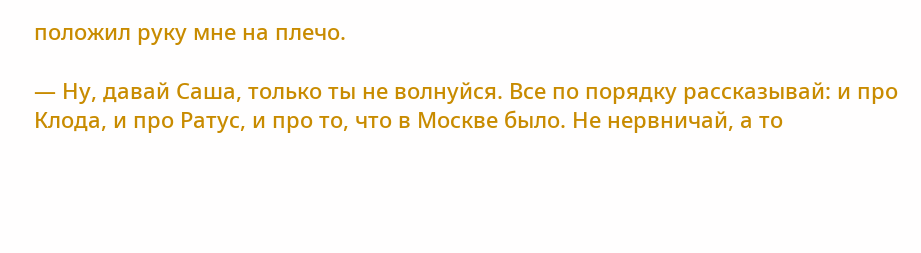положил руку мне на плечо.

— Ну, давай Саша, только ты не волнуйся. Все по порядку рассказывай: и про Клода, и про Ратус, и про то, что в Москве было. Не нервничай, а то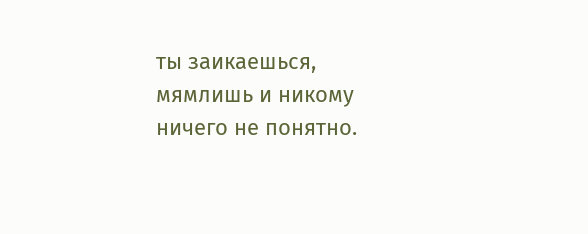ты заикаешься, мямлишь и никому ничего не понятно.